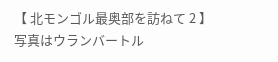【 北モンゴル最奥部を訪ねて 2 】
写真はウランバートル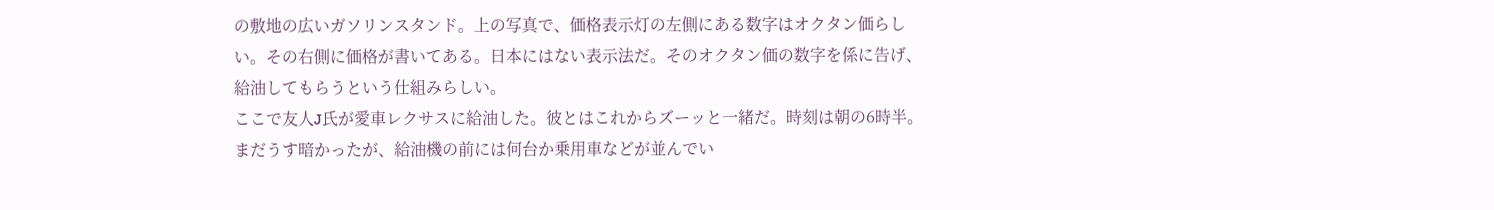の敷地の広いガソリンスタンド。上の写真で、価格表示灯の左側にある数字はオクタン価らしい。その右側に価格が書いてある。日本にはない表示法だ。そのオクタン価の数字を係に告げ、給油してもらうという仕組みらしい。
ここで友人J氏が愛車レクサスに給油した。彼とはこれからズーッと一緒だ。時刻は朝の6時半。まだうす暗かったが、給油機の前には何台か乗用車などが並んでい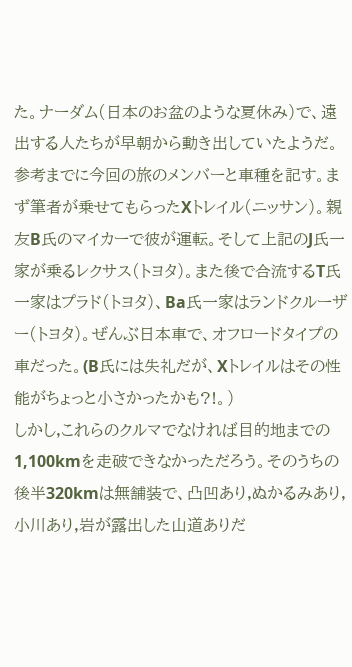た。ナーダム(日本のお盆のような夏休み)で、遠出する人たちが早朝から動き出していたようだ。
参考までに今回の旅のメンバーと車種を記す。まず筆者が乗せてもらったXトレイル(ニッサン)。親友B氏のマイカーで彼が運転。そして上記のJ氏一家が乗るレクサス(トヨタ)。また後で合流するT氏一家はプラド(トヨタ)、Ba氏一家はランドクルーザー(トヨタ)。ぜんぶ日本車で、オフロードタイプの車だった。(B氏には失礼だが、Xトレイルはその性能がちょっと小さかったかも?!。)
しかし,これらのクルマでなければ目的地までの1,100kmを走破できなかっただろう。そのうちの後半320kmは無舗装で、凸凹あり,ぬかるみあり,小川あり,岩が露出した山道ありだ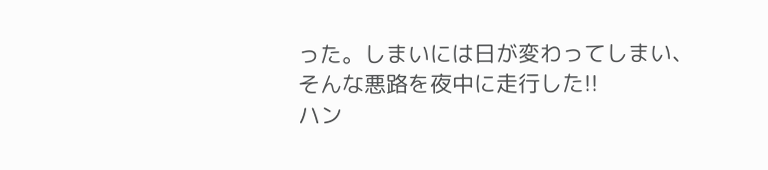った。しまいには日が変わってしまい、そんな悪路を夜中に走行した!!
ハン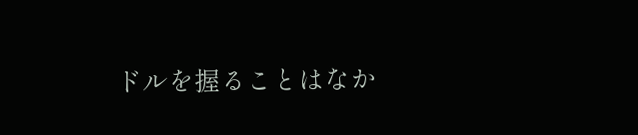ドルを握ることはなか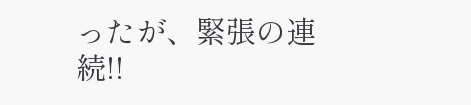ったが、緊張の連続!!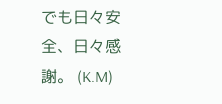でも日々安全、日々感謝。 (K.M)